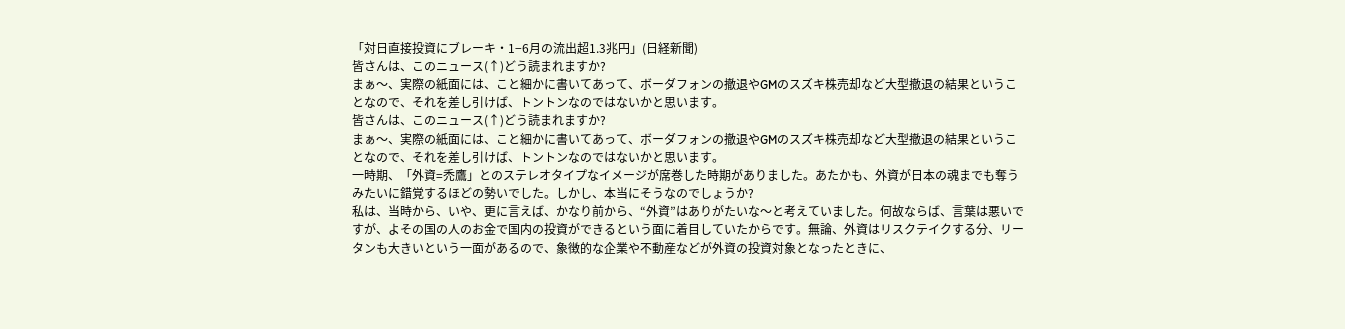「対日直接投資にブレーキ・1−6月の流出超1.3兆円」(日経新聞)
皆さんは、このニュース(↑)どう読まれますか?
まぁ〜、実際の紙面には、こと細かに書いてあって、ボーダフォンの撤退やGMのスズキ株売却など大型撤退の結果ということなので、それを差し引けば、トントンなのではないかと思います。
皆さんは、このニュース(↑)どう読まれますか?
まぁ〜、実際の紙面には、こと細かに書いてあって、ボーダフォンの撤退やGMのスズキ株売却など大型撤退の結果ということなので、それを差し引けば、トントンなのではないかと思います。
一時期、「外資=禿鷹」とのステレオタイプなイメージが席巻した時期がありました。あたかも、外資が日本の魂までも奪うみたいに錯覚するほどの勢いでした。しかし、本当にそうなのでしょうか?
私は、当時から、いや、更に言えば、かなり前から、“外資”はありがたいな〜と考えていました。何故ならば、言葉は悪いですが、よその国の人のお金で国内の投資ができるという面に着目していたからです。無論、外資はリスクテイクする分、リータンも大きいという一面があるので、象徴的な企業や不動産などが外資の投資対象となったときに、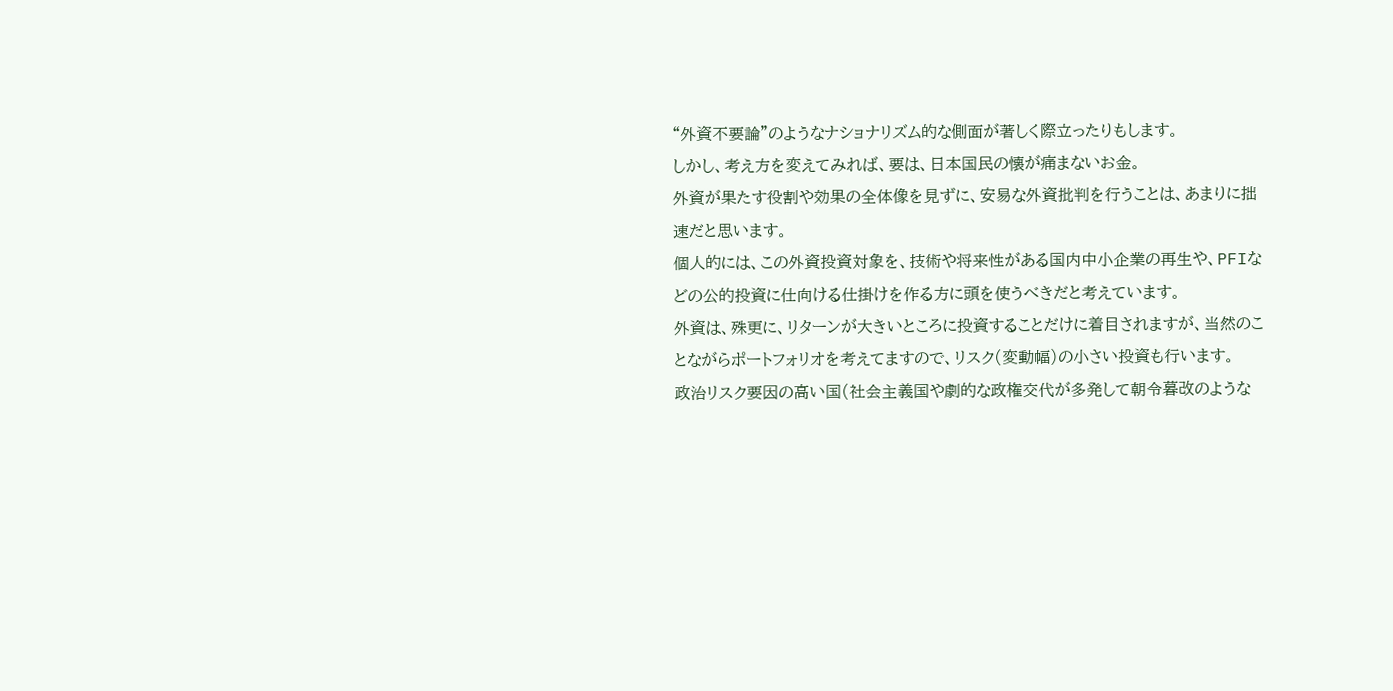“外資不要論”のようなナショナリズム的な側面が著しく際立ったりもします。
しかし、考え方を変えてみれば、要は、日本国民の懐が痛まないお金。
外資が果たす役割や効果の全体像を見ずに、安易な外資批判を行うことは、あまりに拙速だと思います。
個人的には、この外資投資対象を、技術や将来性がある国内中小企業の再生や、PFIなどの公的投資に仕向ける仕掛けを作る方に頭を使うべきだと考えています。
外資は、殊更に、リターンが大きいところに投資することだけに着目されますが、当然のことながらポートフォリオを考えてますので、リスク(変動幅)の小さい投資も行います。
政治リスク要因の高い国(社会主義国や劇的な政権交代が多発して朝令暮改のような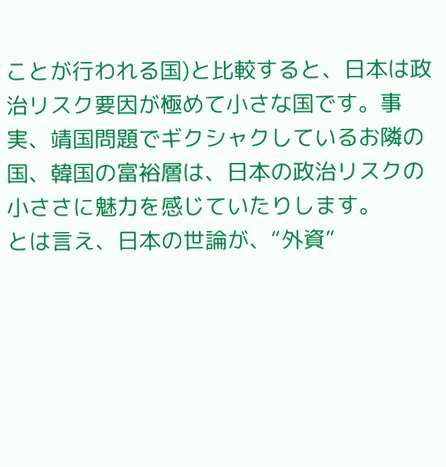ことが行われる国)と比較すると、日本は政治リスク要因が極めて小さな国です。事実、靖国問題でギクシャクしているお隣の国、韓国の富裕層は、日本の政治リスクの小ささに魅力を感じていたりします。
とは言え、日本の世論が、“外資”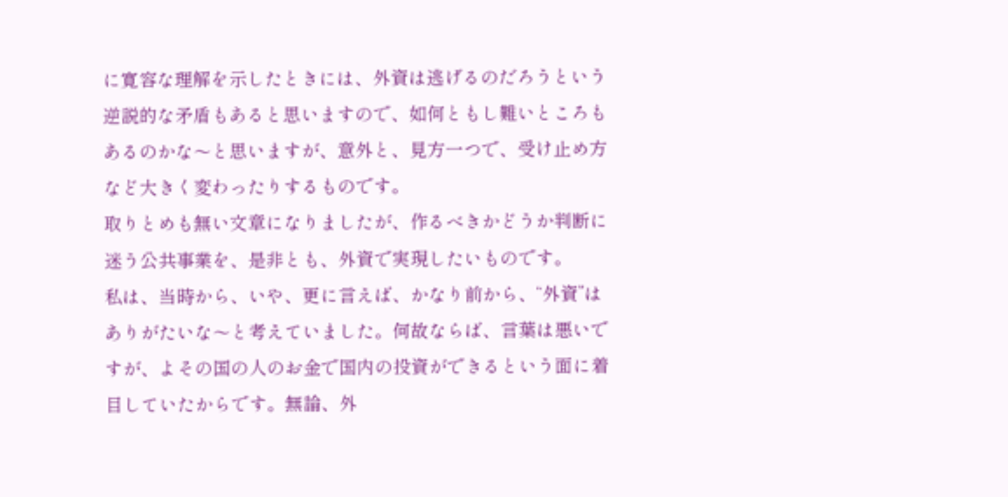に寛容な理解を示したときには、外資は逃げるのだろうという逆説的な矛盾もあると思いますので、如何ともし難いところもあるのかな〜と思いますが、意外と、見方一つで、受け止め方など大きく変わったりするものです。
取りとめも無い文章になりましたが、作るべきかどうか判断に迷う公共事業を、是非とも、外資で実現したいものです。
私は、当時から、いや、更に言えば、かなり前から、“外資”はありがたいな〜と考えていました。何故ならば、言葉は悪いですが、よその国の人のお金で国内の投資ができるという面に着目していたからです。無論、外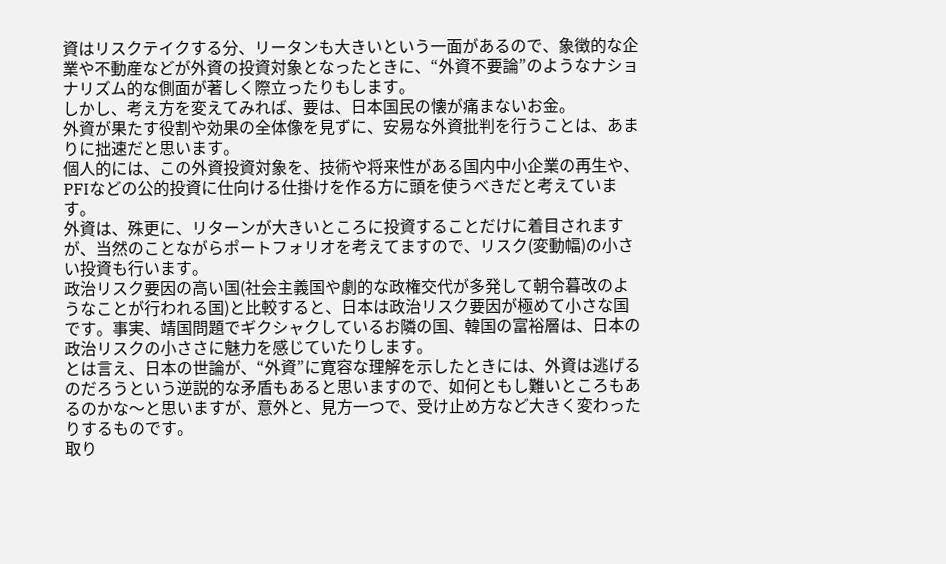資はリスクテイクする分、リータンも大きいという一面があるので、象徴的な企業や不動産などが外資の投資対象となったときに、“外資不要論”のようなナショナリズム的な側面が著しく際立ったりもします。
しかし、考え方を変えてみれば、要は、日本国民の懐が痛まないお金。
外資が果たす役割や効果の全体像を見ずに、安易な外資批判を行うことは、あまりに拙速だと思います。
個人的には、この外資投資対象を、技術や将来性がある国内中小企業の再生や、PFIなどの公的投資に仕向ける仕掛けを作る方に頭を使うべきだと考えています。
外資は、殊更に、リターンが大きいところに投資することだけに着目されますが、当然のことながらポートフォリオを考えてますので、リスク(変動幅)の小さい投資も行います。
政治リスク要因の高い国(社会主義国や劇的な政権交代が多発して朝令暮改のようなことが行われる国)と比較すると、日本は政治リスク要因が極めて小さな国です。事実、靖国問題でギクシャクしているお隣の国、韓国の富裕層は、日本の政治リスクの小ささに魅力を感じていたりします。
とは言え、日本の世論が、“外資”に寛容な理解を示したときには、外資は逃げるのだろうという逆説的な矛盾もあると思いますので、如何ともし難いところもあるのかな〜と思いますが、意外と、見方一つで、受け止め方など大きく変わったりするものです。
取り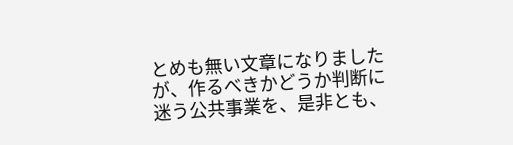とめも無い文章になりましたが、作るべきかどうか判断に迷う公共事業を、是非とも、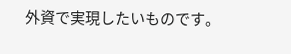外資で実現したいものです。